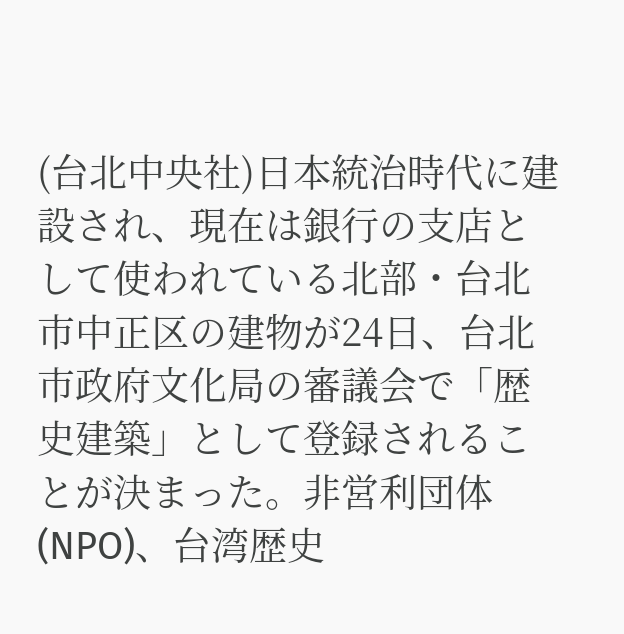(台北中央社)日本統治時代に建設され、現在は銀行の支店として使われている北部・台北市中正区の建物が24日、台北市政府文化局の審議会で「歴史建築」として登録されることが決まった。非営利団体(NPO)、台湾歴史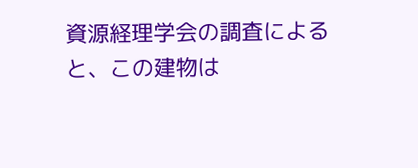資源経理学会の調査によると、この建物は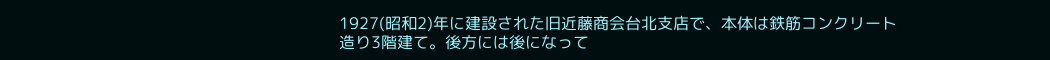1927(昭和2)年に建設された旧近藤商会台北支店で、本体は鉄筋コンクリート造り3階建て。後方には後になって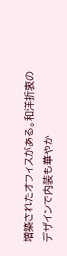増築されたオフィスがある。和洋折衷のデザインで内装も華やか